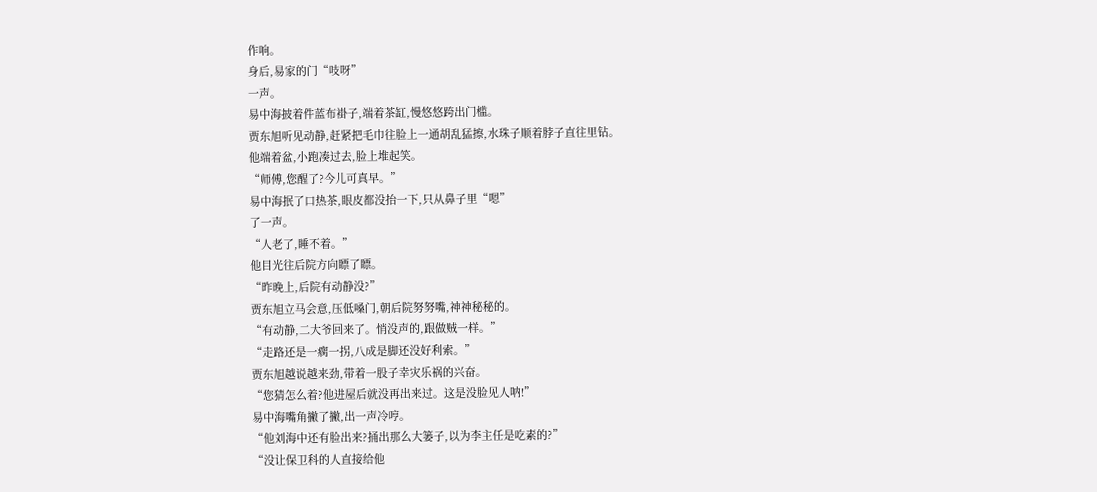作响。
身后,易家的门“吱呀”
一声。
易中海披着件蓝布褂子,端着茶缸,慢悠悠跨出门槛。
贾东旭听见动静,赶紧把毛巾往脸上一通胡乱猛擦,水珠子顺着脖子直往里钻。
他端着盆,小跑凑过去,脸上堆起笑。
“师傅,您醒了?今儿可真早。”
易中海抿了口热茶,眼皮都没抬一下,只从鼻子里“嗯”
了一声。
“人老了,睡不着。”
他目光往后院方向瞟了瞟。
“昨晚上,后院有动静没?”
贾东旭立马会意,压低嗓门,朝后院努努嘴,神神秘秘的。
“有动静,二大爷回来了。悄没声的,跟做贼一样。”
“走路还是一瘸一拐,八成是脚还没好利索。”
贾东旭越说越来劲,带着一股子幸灾乐祸的兴奋。
“您猜怎么着?他进屋后就没再出来过。这是没脸见人呐!”
易中海嘴角撇了撇,出一声冷哼。
“他刘海中还有脸出来?捅出那么大篓子,以为李主任是吃素的?”
“没让保卫科的人直接给他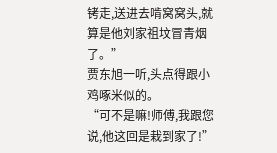铐走,送进去啃窝窝头,就算是他刘家祖坟冒青烟了。”
贾东旭一听,头点得跟小鸡啄米似的。
“可不是嘛!师傅,我跟您说,他这回是栽到家了!”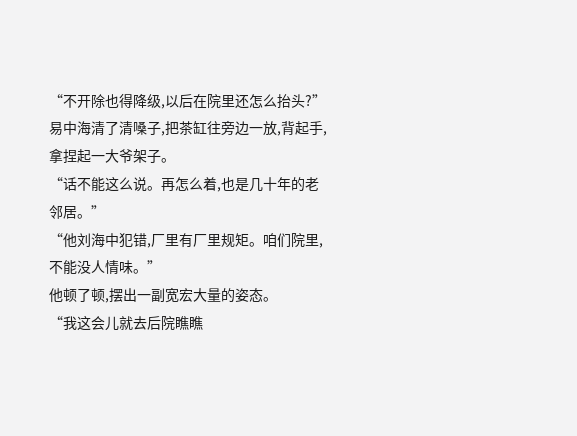“不开除也得降级,以后在院里还怎么抬头?”
易中海清了清嗓子,把茶缸往旁边一放,背起手,拿捏起一大爷架子。
“话不能这么说。再怎么着,也是几十年的老邻居。”
“他刘海中犯错,厂里有厂里规矩。咱们院里,不能没人情味。”
他顿了顿,摆出一副宽宏大量的姿态。
“我这会儿就去后院瞧瞧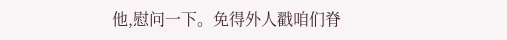他,慰问一下。免得外人戳咱们脊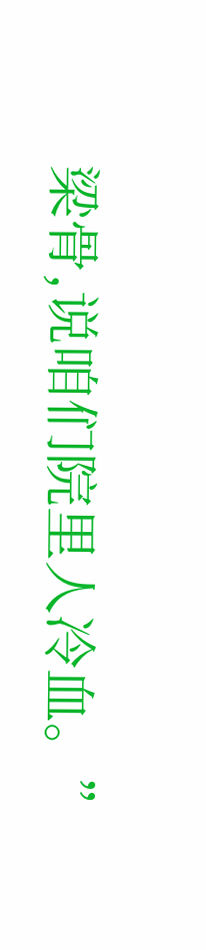梁骨,说咱们院里人冷血。”